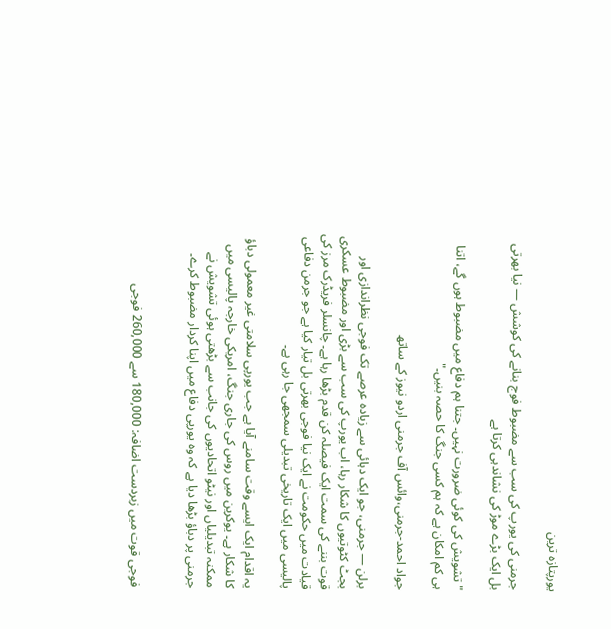یورپتازہ ترین

جرمنی کی یورپ کی سب سے مضبوط فوج بنانے کی کوشش — نیا بھرتی بل ایک بڑے موڑ کی نشاندہی کرتا ہے

"تشویش کی کوئی ضرورت نہیں۔ جتنا ہم دفاع میں مضبوط ہوں گے، اتنا ہی کم امکان ہے کہ ہم کسی جنگ کا حصہ بنیں۔"

جواد احمد-جرمنی،وائس آف جرمنی اردو نیوز کے ساتھ

برلن — جرمنی، جو ایک دہائی سے زیادہ عرصے تک فوجی نظراندازی اور بجٹ کٹوتیوں کا شکار رہا، اب یورپ کی سب سے بڑی اور مضبوط عسکری قوت بننے کی سمت ایک فیصلہ کن قدم بڑھا رہا ہے۔ چانسلر فریڈرک مرز کی قیادت میں حکومت نے ایک نیا فوجی بھرتی بل تیار کیا ہے جو جرمن دفاعی پالیسی میں ایک تاریخی تبدیلی سمجھی جا رہی ہے۔

یہ اقدام ایک ایسے وقت سامنے آیا ہے جب یورپی سلامتی غیر معمولی دباؤ کا شکار ہے۔ یوکرین میں روس کی جاری جنگ، امریکی خارجہ پالیسی میں ممکنہ تبدیلیاں اور نیٹو اتحادیوں کی جانب سے بڑھتی ہوئی تشویش نے جرمنی پر دباؤ بڑھا دیا ہے کہ وہ یورپی دفاع میں اپنا کردار مضبوط کرے۔


فوجی قوت میں زبردست اضافہ: 180,000 سے 260,000 فوجی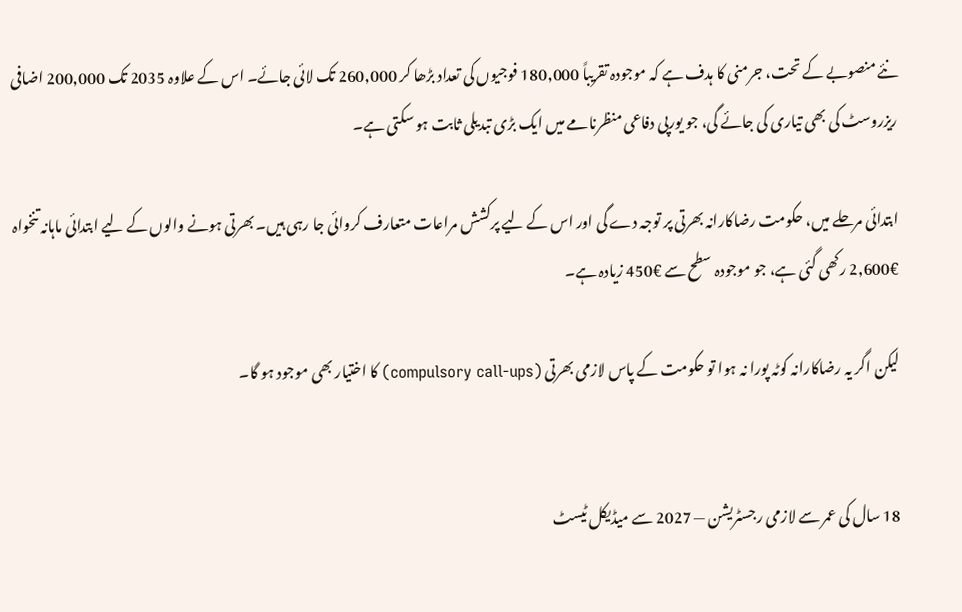نئے منصوبے کے تحت، جرمنی کا ہدف ہے کہ موجودہ تقریباً 180,000 فوجیوں کی تعداد بڑھا کر 260,000 تک لائی جائے۔ اس کے علاوہ 2035 تک 200,000 اضافی ریزروسٹ کی بھی تیاری کی جائے گی، جو یورپی دفاعی منظرنامے میں ایک بڑی تبدیلی ثابت ہو سکتی ہے۔

ابتدائی مرحلے میں، حکومت رضاکارانہ بھرتی پر توجہ دے گی اور اس کے لیے پرکشش مراعات متعارف کروائی جا رہی ہیں۔ بھرتی ہونے والوں کے لیے ابتدائی ماہانہ تنخواہ €2,600 رکھی گئی ہے، جو موجودہ سطح سے €450 زیادہ ہے۔

لیکن اگر یہ رضاکارانہ کوٹہ پورا نہ ہوا تو حکومت کے پاس لازمی بھرتی (compulsory call-ups) کا اختیار بھی موجود ہو گا۔


18 سال کی عمر سے لازمی رجسٹریشن — 2027 سے میڈیکل ٹیسٹ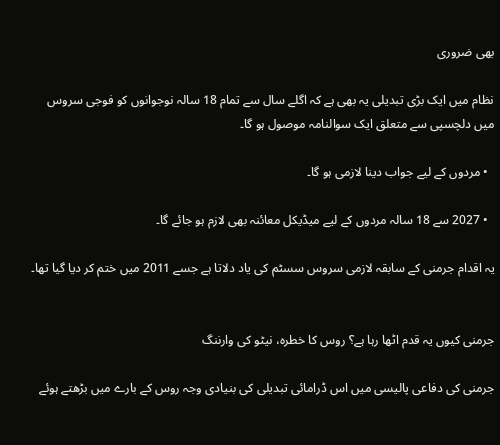بھی ضروری

نظام میں ایک بڑی تبدیلی یہ بھی ہے کہ اگلے سال سے تمام 18 سالہ نوجوانوں کو فوجی سروس میں دلچسپی سے متعلق ایک سوالنامہ موصول ہو گا۔

  • مردوں کے لیے جواب دینا لازمی ہو گا۔

  • 2027 سے 18 سالہ مردوں کے لیے میڈیکل معائنہ بھی لازم ہو جائے گا۔

یہ اقدام جرمنی کے سابقہ لازمی سروس سسٹم کی یاد دلاتا ہے جسے 2011 میں ختم کر دیا گیا تھا۔


جرمنی کیوں یہ قدم اٹھا رہا ہے؟ روس کا خطرہ، نیٹو کی وارننگ

جرمنی کی دفاعی پالیسی میں اس ڈرامائی تبدیلی کی بنیادی وجہ روس کے بارے میں بڑھتے ہوئے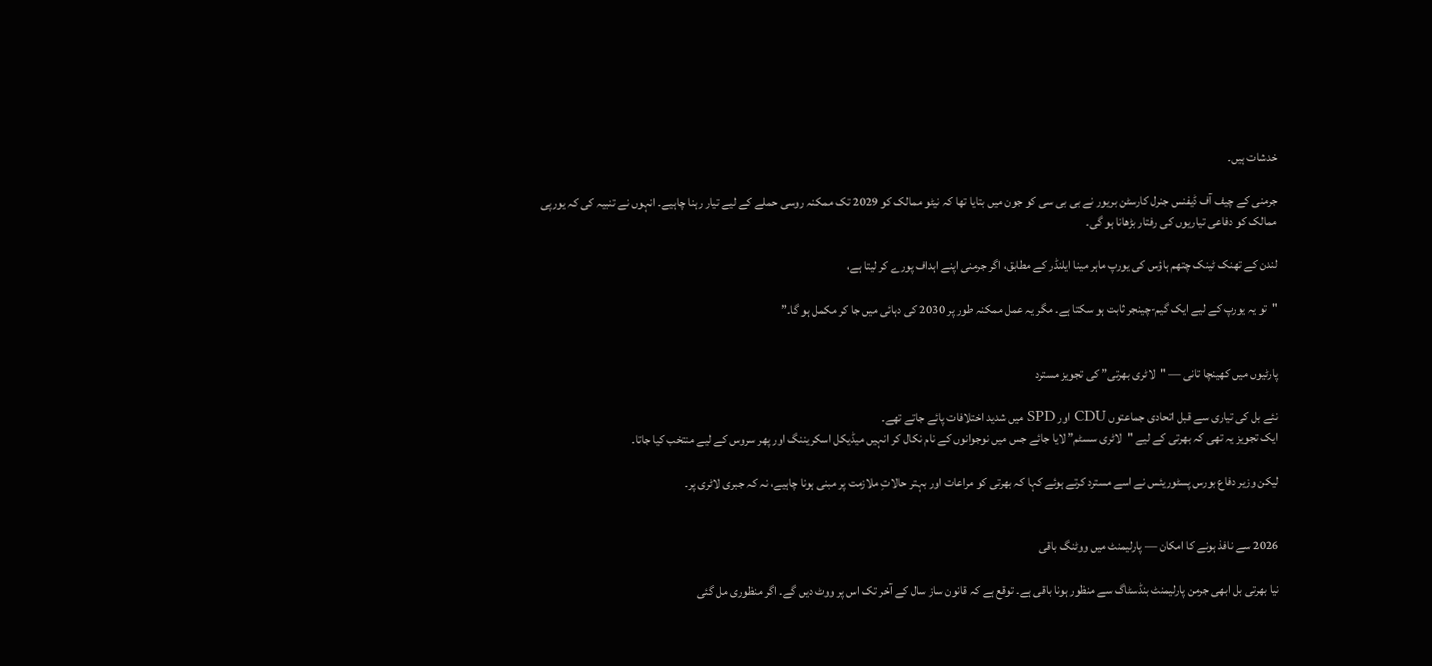خدشات ہیں۔

جرمنی کے چیف آف ڈیفنس جنرل کارسٹن بریور نے بی بی سی کو جون میں بتایا تھا کہ نیٹو ممالک کو 2029 تک ممکنہ روسی حملے کے لیے تیار رہنا چاہیے۔ انہوں نے تنبیہ کی کہ یورپی ممالک کو دفاعی تیاریوں کی رفتار بڑھانا ہو گی۔

لندن کے تھنک ٹینک چتھم ہاؤس کی یورپ ماہر مینا ایلنڈر کے مطابق، اگر جرمنی اپنے اہداف پورے کر لیتا ہے،

"تو یہ یورپ کے لیے ایک گیم-چینجر ثابت ہو سکتا ہے۔ مگر یہ عمل ممکنہ طور پر 2030 کی دہائی میں جا کر مکمل ہو گا۔”


پارٹیوں میں کھینچا تانی — "لاٹری بھرتی” کی تجویز مسترد

نئے بل کی تیاری سے قبل اتحادی جماعتوں CDU اور SPD میں شدید اختلافات پائے جاتے تھے۔
ایک تجویز یہ تھی کہ بھرتی کے لیے "لاٹری سسٹم” لایا جائے جس میں نوجوانوں کے نام نکال کر انہیں میڈیکل اسکریننگ اور پھر سروس کے لیے منتخب کیا جاتا۔

لیکن وزیر دفاع بورس پسٹوریئس نے اسے مسترد کرتے ہوئے کہا کہ بھرتی کو مراعات اور بہتر حالاتِ ملازمت پر مبنی ہونا چاہیے، نہ کہ جبری لاٹری پر۔


2026 سے نافذ ہونے کا امکان — پارلیمنٹ میں ووٹنگ باقی

نیا بھرتی بل ابھی جرمن پارلیمنٹ بنڈسٹاگ سے منظور ہونا باقی ہے۔ توقع ہے کہ قانون ساز سال کے آخر تک اس پر ووٹ دیں گے۔ اگر منظوری مل گئی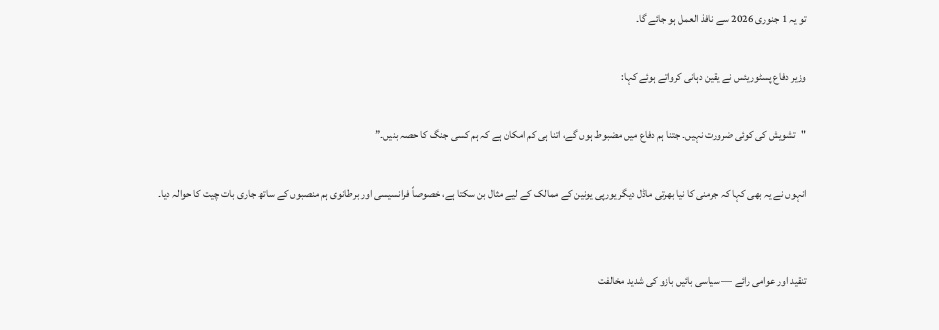تو یہ 1 جنوری 2026 سے نافذ العمل ہو جائے گا۔

وزیر دفاع پسٹوریئس نے یقین دہانی کرواتے ہوئے کہا:

"تشویش کی کوئی ضرورت نہیں۔ جتنا ہم دفاع میں مضبوط ہوں گے، اتنا ہی کم امکان ہے کہ ہم کسی جنگ کا حصہ بنیں۔”

انہوں نے یہ بھی کہا کہ جرمنی کا نیا بھرتی ماڈل دیگر یورپی یونین کے ممالک کے لیے مثال بن سکتا ہے، خصوصاً فرانسیسی اور برطانوی ہم منصبوں کے ساتھ جاری بات چیت کا حوالہ دیا۔


تنقید اور عوامی رائے — سیاسی بائیں بازو کی شدید مخالفت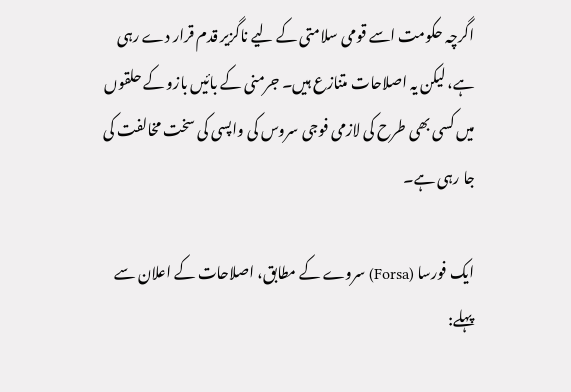اگرچہ حکومت اسے قومی سلامتی کے لیے ناگزیر قدم قرار دے رہی ہے، لیکن یہ اصلاحات متنازع ہیں۔ جرمنی کے بائیں بازو کے حلقوں میں کسی بھی طرح کی لازمی فوجی سروس کی واپسی کی سخت مخالفت کی جا رہی ہے۔

ایک فورسا (Forsa) سروے کے مطابق، اصلاحات کے اعلان سے پہلے: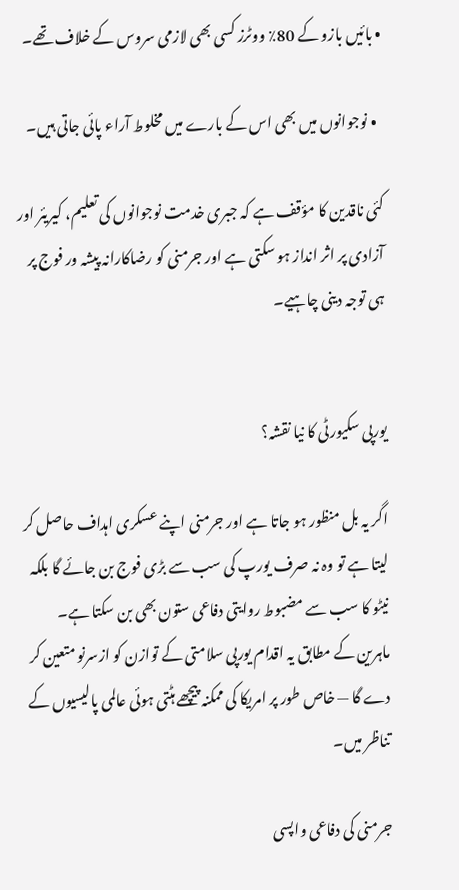• بائیں بازو کے 80٪ ووٹرز کسی بھی لازمی سروس کے خلاف تھے۔

  • نوجوانوں میں بھی اس کے بارے میں مخلوط آراء پائی جاتی ہیں۔

کئی ناقدین کا مؤقف ہے کہ جبری خدمت نوجوانوں کی تعلیم، کیریئر اور آزادی پر اثر انداز ہو سکتی ہے اور جرمنی کو رضاکارانہ پیشہ ور فوج پر ہی توجہ دینی چاہیے۔


یورپی سکیورٹی کا نیا نقشہ؟

اگر یہ بل منظور ہو جاتا ہے اور جرمنی اپنے عسکری اہداف حاصل کر لیتا ہے تو وہ نہ صرف یورپ کی سب سے بڑی فوج بن جائے گا بلکہ نیٹو کا سب سے مضبوط روایتی دفاعی ستون بھی بن سکتا ہے۔
ماہرین کے مطابق یہ اقدام یورپی سلامتی کے توازن کو ازسرنو متعین کر دے گا — خاص طور پر امریکا کی ممکنہ پیچھے ہٹتی ہوئی عالمی پالیسیوں کے تناظر میں۔

جرمنی کی دفاعی واپسی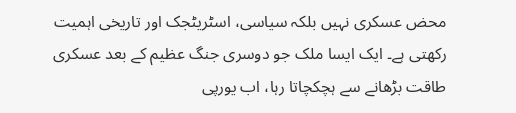محض عسکری نہیں بلکہ سیاسی، اسٹریٹجک اور تاریخی اہمیت رکھتی ہے۔ ایک ایسا ملک جو دوسری جنگ عظیم کے بعد عسکری طاقت بڑھانے سے ہچکچاتا رہا، اب یورپی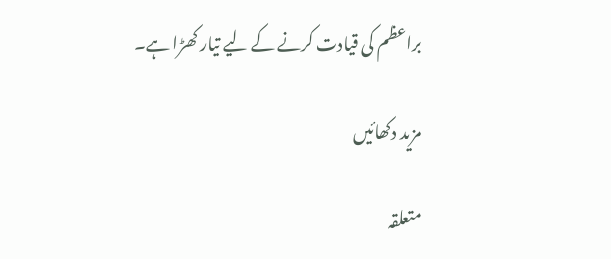براعظم کی قیادت کرنے کے لیے تیار کھڑا ہے۔

مزید دکھائیں

متعلقہ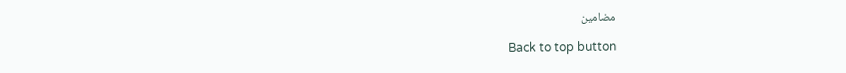مضامین

Back to top button